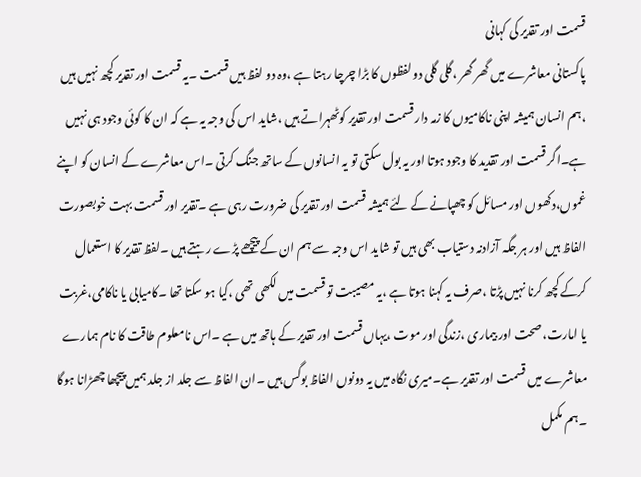قسمت اور تقدیر کی کہانی
پاکستانی معاشرے میں گھر گھر ،گلی گلی دو لفظوں کا بڑا چرچا رہتا ہے ،وہ دو لفظ ہیں قسمت ۔یہ قسمت اور تقدیر کچھ نہیں ہیں ،ہم انسان ہمیشہ اپنی ناکامیوں کا زمہ دار قسمت اور تقدیر کوٹھہراتے ہیں ،شاید اس کی وجہ یہ ہے کہ ان کا کوئی وجود ہی نہیں ہے۔اگر قسمت اور تقدید کا وجود ہوتا اور یہ بول سکتی تو یہ انسانوں کے ساتھ جنگ کرتی ۔اس معاشرے کے انسان کو اپنے غموں،دکھوں اور مسائل کو چھپانے کے لئے ہمیشہ قسمت اور تقدیر کی ضرورت رہی ہے ۔تقدیر اور قسمت بہت خوبصورت الفاظ ہیں اور ہر جگہ آزادنہ دستیاب بھی ہیں تو شاید اس وجہ سے ہم ان کے پیچھے پڑے رہتے ہیں ۔لفظ تقدیر کا استعمال کرکے کچھ کرنا نہیں پڑتا ،صرف یہ کہنا ہوتا ہے ،یہ مصیبت تو قسمت میں لکھی تھی ،کیا ہو سکتا تھا ۔کامیابی یا ناکامی،غربت یا امارت،صحت اور بیماری ،زندگی اور موت ،یہاں قسمت اور تقدیر کے ہاتھ میں ہے ۔اس نامعلوم طاقت کا نام ہمارے معاشرے میں قسمت اور تقدیر ہے۔میری نگاہ میں یہ دونوں الفاظ بوگس ہیں ۔ان الفاظ سے جلد از جلد ہمیں پیچھا چھڑانا ہوگا ۔ہم مکمل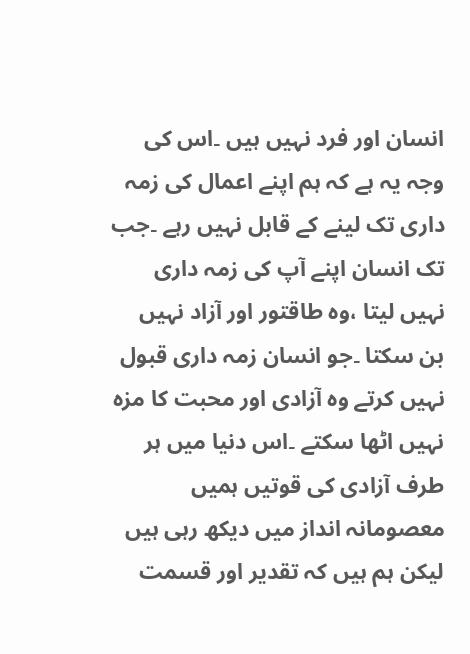انسان اور فرد نہیں ہیں ۔اس کی وجہ یہ ہے کہ ہم اپنے اعمال کی زمہ داری تک لینے کے قابل نہیں رہے ۔جب تک انسان اپنے آپ کی زمہ داری نہیں لیتا ،وہ طاقتور اور آزاد نہیں بن سکتا ۔جو انسان زمہ داری قبول نہیں کرتے وہ آزادی اور محبت کا مزہ نہیں اٹھا سکتے ۔اس دنیا میں ہر طرف آزادی کی قوتیں ہمیں معصومانہ انداز میں دیکھ رہی ہیں لیکن ہم ہیں کہ تقدیر اور قسمت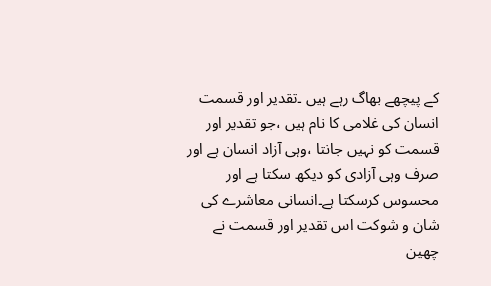کے پیچھے بھاگ رہے ہیں ۔تقدیر اور قسمت انسان کی غلامی کا نام ہیں ،جو تقدیر اور قسمت کو نہیں جانتا ،وہی آزاد انسان ہے اور صرف وہی آزادی کو دیکھ سکتا ہے اور محسوس کرسکتا ہے۔انسانی معاشرے کی شان و شوکت اس تقدیر اور قسمت نے چھین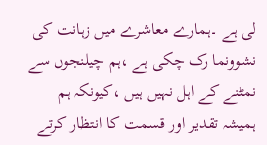لی ہے ۔ہمارے معاشرے میں زہانت کی نشوونما رک چکی ہے ،ہم چیلنجوں سے نمٹنے کے اہل نہیں ہیں ،کیونکہ ہم ہمیشہ تقدیر اور قسمت کا انتظار کرتے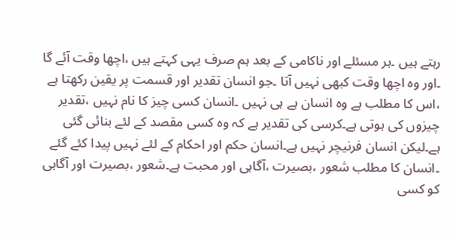رہتے ہیں ۔ہر مسئلے اور ناکامی کے بعد ہم صرف یہی کہتے ہیں ،اچھا وقت آئے گا ۔اور وہ اچھا وقت کبھی نہیں آتا ۔جو انسان تقدیر اور قسمت پر یقین رکھتا ہے ،اس کا مطلب ہے وہ انسان ہے ہی نہیں ۔انسان کسی چیز کا نام نہیں ،تقدیر چیزوں کی ہوتی ہے۔کرسی کی تقدیر ہے کہ وہ کسی مقصد کے لئے بنائی گئی ہے۔لیکن انسان فرنیچر نہیں ہے۔انسان حکم اور احکام کے لئے نہیں پیدا کئے گئے ۔انسان کا مطلب شعور ،بصیرت ،آگاہی اور محبت ہے۔شعور ،بصیرت اور آگاہی کو کسی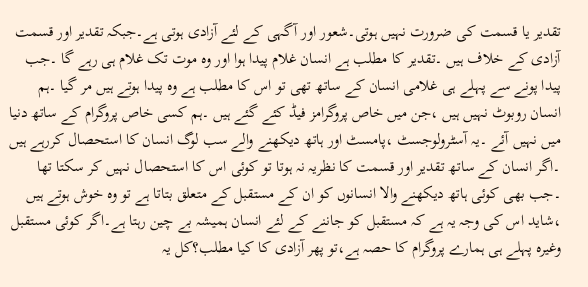تقدیر یا قسمت کی ضرورت نہیں ہوتی۔شعور اور آگہی کے لئے آزادی ہوتی ہے۔جبکہ تقدیر اور قسمت آزادی کے خلاف ہیں ۔تقدیر کا مطلب ہے انسان غلام پیدا ہوا اور وہ موت تک غلام ہی رہے گا ۔جب پیدا پونے سے پہلے ہی غلامی انسان کے ساتھ تھی تو اس کا مطلب ہے وہ پیدا ہوتے ہیں مر گیا ۔ہم انسان روبوٹ نہیں ہیں ،جن میں خاص پروگرامز فیڈ کئے گئے ہیں ۔ہم کسی خاص پروگرام کے ساتھ دنیا میں نہیں آئے ۔یہ آسٹرولوجسٹ ،پامسٹ اور ہاتھ دیکھنے والے سب لوگ انسان کا استحصال کررہے ہیں ۔اگر انسان کے ساتھ تقدیر اور قسمت کا نظریہ نہ ہوتا تو کوئی اس کا استحصال نہیں کر سکتا تھا ۔جب بھی کوئی ہاتھ دیکھنے والا انسانوں کو ان کے مستقبل کے متعلق بتاتا ہے تو وہ خوش ہوتے ہیں ،شاید اس کی وجہ یہ ہے کہ مستقبل کو جاننے کے لئے انسان ہمیشہ بے چین رہتا ہے۔اگر کوئی مستقبل وغیرہ پہلے ہی ہمارے پروگرام کا حصہ ہے،تو پھر آزادی کا کیا مطلب؟کل یہ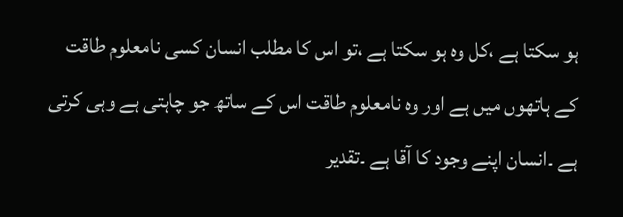ہو سکتا ہے ،کل وہ ہو سکتا ہے ،تو اس کا مطلب انسان کسی نامعلوم طاقت کے ہاتھوں میں ہے اور وہ نامعلوم طاقت اس کے ساتھ جو چاہتی ہے وہی کرتی ہے ۔انسان اپنے وجود کا آقا ہے ۔تقدیر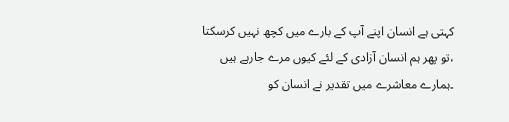کہتی ہے انسان اپنے آپ کے بارے میں کچھ نہیں کرسکتا ،تو پھر ہم انسان آزادی کے لئے کیوں مرے جارہے ہیں ۔ہمارے معاشرے میں تقدیر نے انسان کو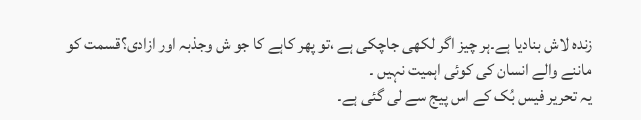زندہ لاش بنادیا ہے۔ہر چیز اگر لکھی جاچکی ہے ،تو پھر کاہے کا جو ش وجذبہ اور ازادی؟قسمت کو ماننے والے انسان کی کوئی اہمیت نہیں ۔
یہ تحریر فیس بُک کے اس پیج سے لی گئی ہے۔